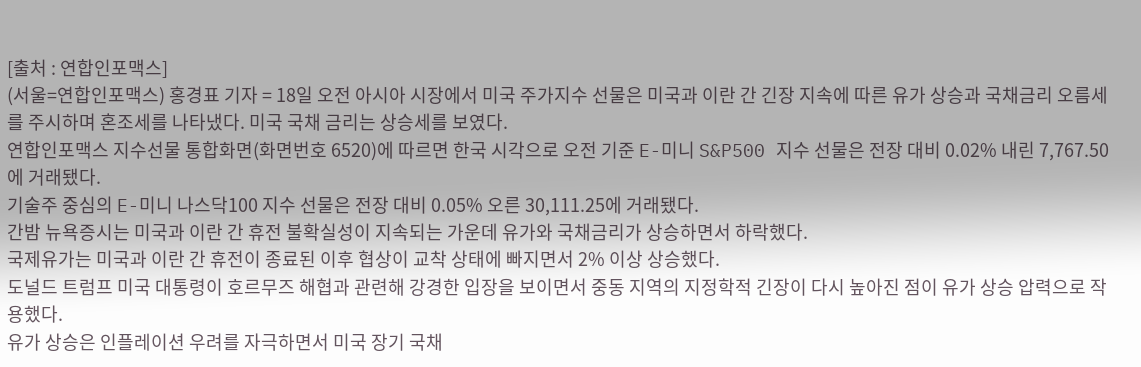[출처 : 연합인포맥스]
(서울=연합인포맥스) 홍경표 기자 = 18일 오전 아시아 시장에서 미국 주가지수 선물은 미국과 이란 간 긴장 지속에 따른 유가 상승과 국채금리 오름세를 주시하며 혼조세를 나타냈다. 미국 국채 금리는 상승세를 보였다.
연합인포맥스 지수선물 통합화면(화면번호 6520)에 따르면 한국 시각으로 오전 기준 E-미니 S&P500 지수 선물은 전장 대비 0.02% 내린 7,767.50에 거래됐다.
기술주 중심의 E-미니 나스닥100 지수 선물은 전장 대비 0.05% 오른 30,111.25에 거래됐다.
간밤 뉴욕증시는 미국과 이란 간 휴전 불확실성이 지속되는 가운데 유가와 국채금리가 상승하면서 하락했다.
국제유가는 미국과 이란 간 휴전이 종료된 이후 협상이 교착 상태에 빠지면서 2% 이상 상승했다.
도널드 트럼프 미국 대통령이 호르무즈 해협과 관련해 강경한 입장을 보이면서 중동 지역의 지정학적 긴장이 다시 높아진 점이 유가 상승 압력으로 작용했다.
유가 상승은 인플레이션 우려를 자극하면서 미국 장기 국채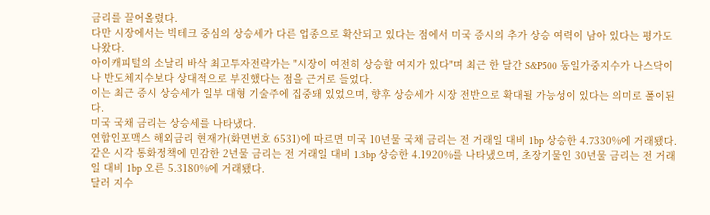금리를 끌어올렸다.
다만 시장에서는 빅테크 중심의 상승세가 다른 업종으로 확산되고 있다는 점에서 미국 증시의 추가 상승 여력이 남아 있다는 평가도 나왔다.
아이캐피털의 소날리 바삭 최고투자전략가는 "시장이 여전히 상승할 여지가 있다"며 최근 한 달간 S&P500 동일가중지수가 나스닥이나 반도체지수보다 상대적으로 부진했다는 점을 근거로 들었다.
이는 최근 증시 상승세가 일부 대형 기술주에 집중돼 있었으며, 향후 상승세가 시장 전반으로 확대될 가능성이 있다는 의미로 풀이된다.
미국 국채 금리는 상승세를 나타냈다.
연합인포맥스 해외금리 현재가(화면번호 6531)에 따르면 미국 10년물 국채 금리는 전 거래일 대비 1bp 상승한 4.7330%에 거래됐다.
같은 시각 통화정책에 민감한 2년물 금리는 전 거래일 대비 1.3bp 상승한 4.1920%를 나타냈으며, 초장기물인 30년물 금리는 전 거래일 대비 1bp 오른 5.3180%에 거래됐다.
달러 지수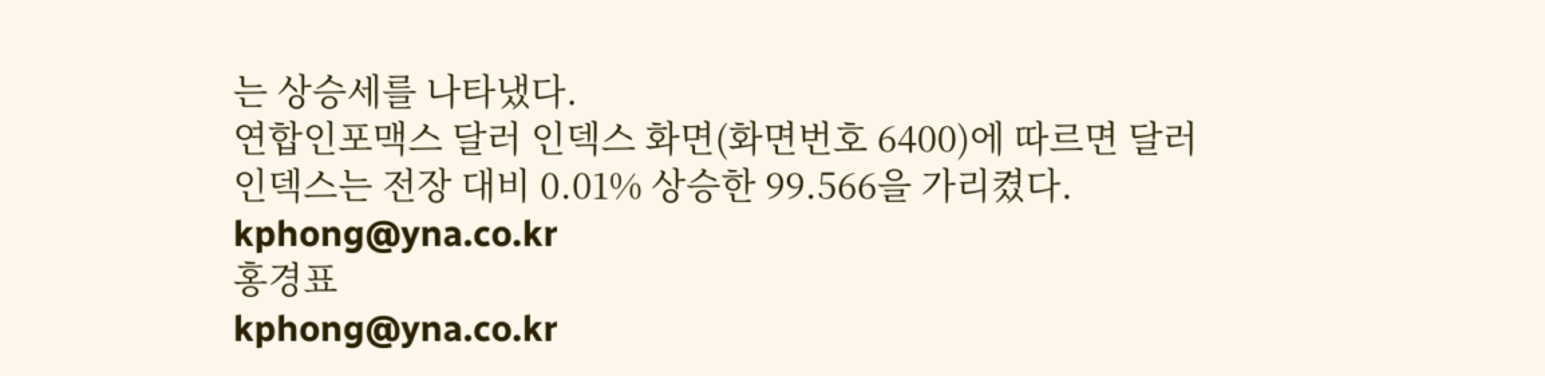는 상승세를 나타냈다.
연합인포맥스 달러 인덱스 화면(화면번호 6400)에 따르면 달러인덱스는 전장 대비 0.01% 상승한 99.566을 가리켰다.
kphong@yna.co.kr
홍경표
kphong@yna.co.kr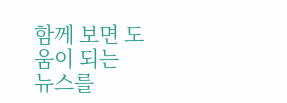함께 보면 도움이 되는
뉴스를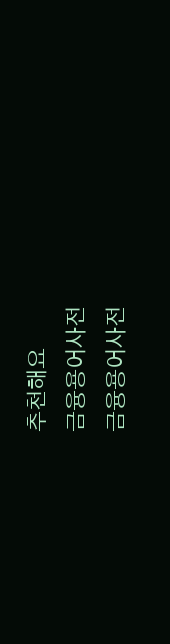추천해요
금융용어사전
금융용어사전